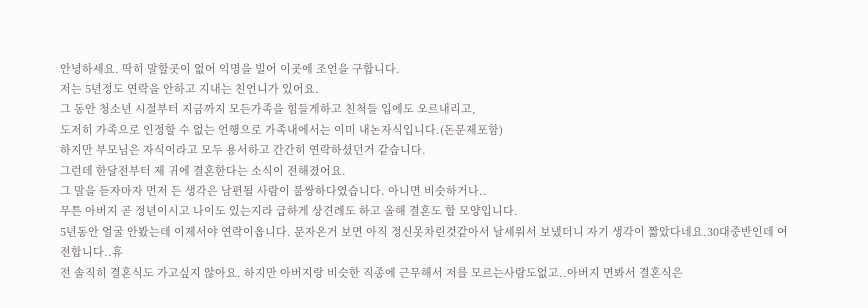안녕하세요. 딱히 말할곳이 없어 익명을 빌어 이곳에 조언을 구합니다.
저는 5년정도 연락을 안하고 지내는 친언니가 있어요.
그 동안 청소년 시절부터 지금까지 모든가족을 힘들게하고 친척들 입에도 오르내리고,
도저히 가족으로 인정할 수 없는 언행으로 가족내에서는 이미 내논자식입니다.(돈문제포함)
하지만 부모님은 자식이라고 모두 용서하고 간간히 연락하셨던거 같습니다.
그런데 한달전부터 제 귀에 결혼한다는 소식이 전해졌어요.
그 말을 듣자마자 먼저 든 생각은 남편될 사람이 불쌍하다였습니다. 아니면 비슷하거나..
무튼 아버지 곧 정년이시고 나이도 있는지라 급하게 상견례도 하고 올해 결혼도 할 모양입니다.
5년동안 얼굴 안봤는데 이제서야 연락이옵니다. 문자온거 보면 아직 정신못차린것같아서 날세워서 보냈더니 자기 생각이 짧았다네요.30대중반인데 여전합니다..휴
전 솔직히 결혼식도 가고싶지 않아요. 하지만 아버지랑 비슷한 직종에 근무해서 저를 모르는사람도없고..아버지 면봐서 결혼식은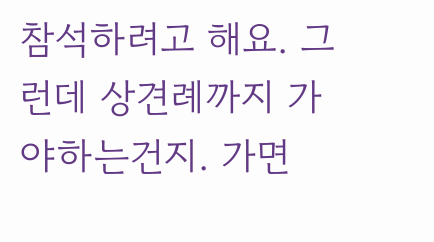참석하려고 해요. 그런데 상견례까지 가야하는건지. 가면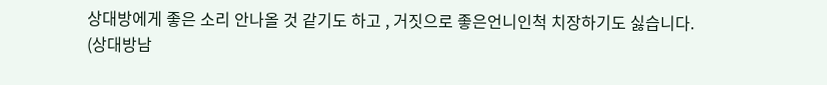상대방에게 좋은 소리 안나올 것 같기도 하고 , 거짓으로 좋은언니인척 치장하기도 싫습니다.
(상대방남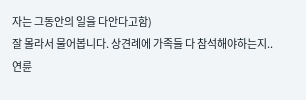자는 그동안의 일을 다안다고함)
잘 몰라서 물어봅니다. 상견례에 가족들 다 참석해야하는지..
연륜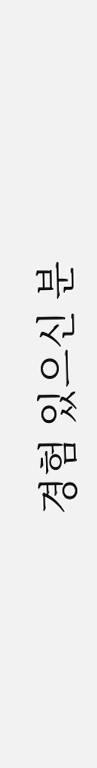경험 있으신 분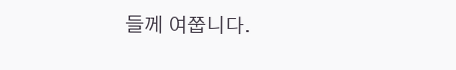들께 여쭙니다.